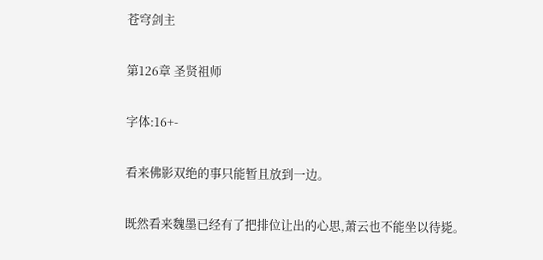苍穹剑主

第126章 圣贤祖师

字体:16+-

看来佛影双绝的事只能暂且放到一边。

既然看来魏墨已经有了把排位让出的心思,萧云也不能坐以待毙。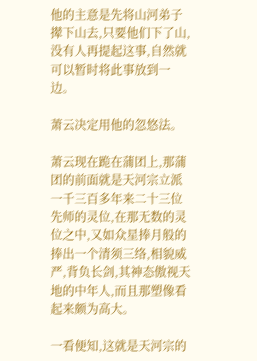他的主意是先将山河弟子撵下山去,只要他们下了山,没有人再提起这事,自然就可以暂时将此事放到一边。

萧云决定用他的忽悠法。

萧云现在跪在蒲团上,那蒲团的前面就是天河宗立派一千三百多年来二十三位先师的灵位,在那无数的灵位之中,又如众星捧月般的捧出一个清须三络,相貌威严,背负长剑,其神态傲视天地的中年人,而且那塑像看起来颇为高大。

一看便知,这就是天河宗的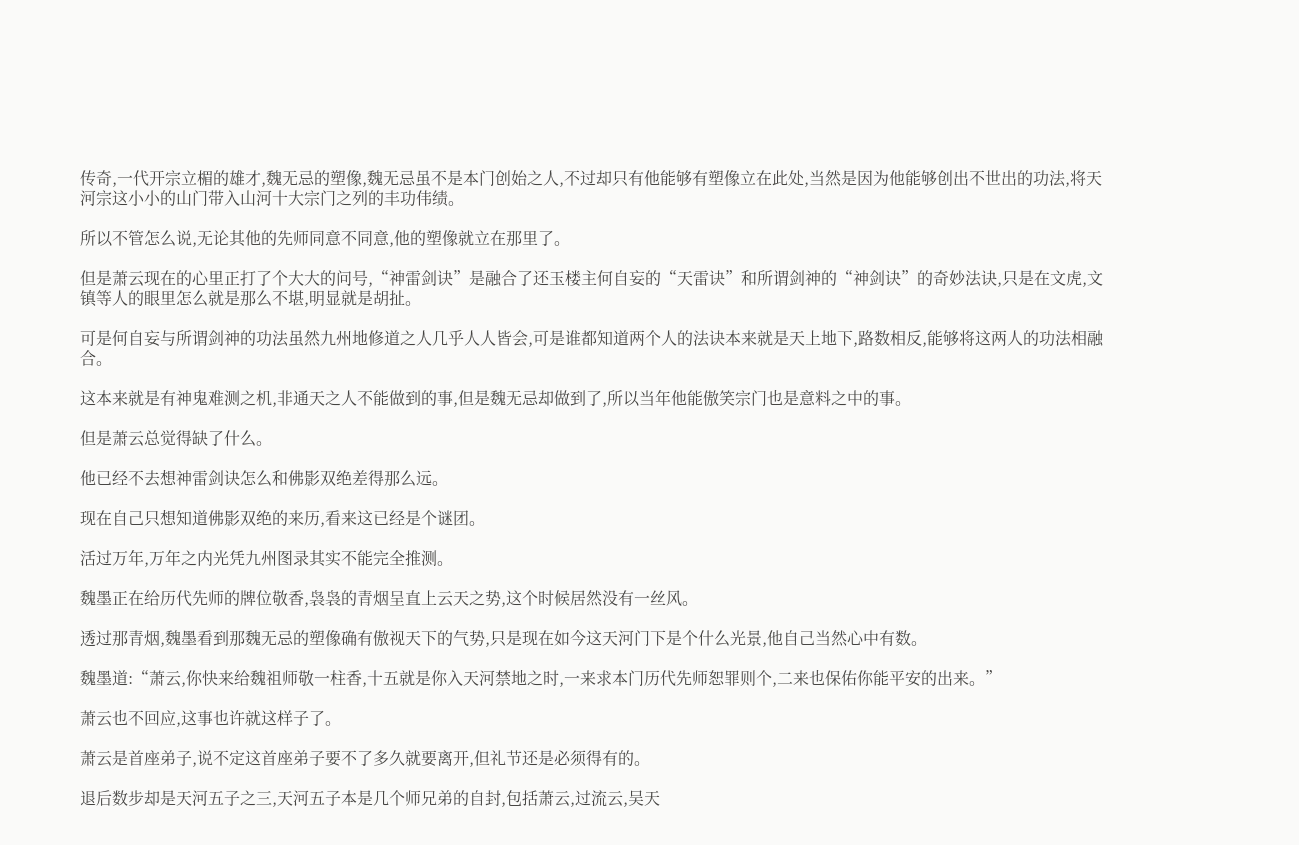传奇,一代开宗立楣的雄才,魏无忌的塑像,魏无忌虽不是本门创始之人,不过却只有他能够有塑像立在此处,当然是因为他能够创出不世出的功法,将天河宗这小小的山门带入山河十大宗门之列的丰功伟绩。

所以不管怎么说,无论其他的先师同意不同意,他的塑像就立在那里了。

但是萧云现在的心里正打了个大大的问号,“神雷剑诀”是融合了还玉楼主何自妄的“天雷诀”和所谓剑神的“神剑诀”的奇妙法诀,只是在文虎,文镇等人的眼里怎么就是那么不堪,明显就是胡扯。

可是何自妄与所谓剑神的功法虽然九州地修道之人几乎人人皆会,可是谁都知道两个人的法诀本来就是天上地下,路数相反,能够将这两人的功法相融合。

这本来就是有神鬼难测之机,非通天之人不能做到的事,但是魏无忌却做到了,所以当年他能傲笑宗门也是意料之中的事。

但是萧云总觉得缺了什么。

他已经不去想神雷剑诀怎么和佛影双绝差得那么远。

现在自己只想知道佛影双绝的来历,看来这已经是个谜团。

活过万年,万年之内光凭九州图录其实不能完全推测。

魏墨正在给历代先师的牌位敬香,袅袅的青烟呈直上云天之势,这个时候居然没有一丝风。

透过那青烟,魏墨看到那魏无忌的塑像确有傲视天下的气势,只是现在如今这天河门下是个什么光景,他自己当然心中有数。

魏墨道:“萧云,你快来给魏祖师敬一柱香,十五就是你入天河禁地之时,一来求本门历代先师恕罪则个,二来也保佑你能平安的出来。”

萧云也不回应,这事也许就这样子了。

萧云是首座弟子,说不定这首座弟子要不了多久就要离开,但礼节还是必须得有的。

退后数步却是天河五子之三,天河五子本是几个师兄弟的自封,包括萧云,过流云,吴天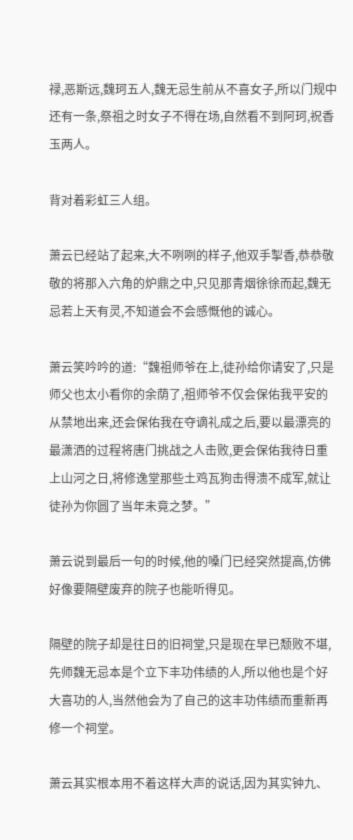禄,恶斯远,魏珂五人,魏无忌生前从不喜女子,所以门规中还有一条,祭祖之时女子不得在场,自然看不到阿珂,祝香玉两人。

背对着彩虹三人组。

萧云已经站了起来,大不咧咧的样子,他双手掣香,恭恭敬敬的将那入六角的炉鼎之中,只见那青烟徐徐而起,魏无忌若上天有灵,不知道会不会感慨他的诚心。

萧云笑吟吟的道:“魏祖师爷在上,徒孙给你请安了,只是师父也太小看你的余荫了,祖师爷不仅会保佑我平安的从禁地出来,还会保佑我在夺谪礼成之后,要以最漂亮的最潇洒的过程将唐门挑战之人击败,更会保佑我待日重上山河之日,将修逸堂那些土鸡瓦狗击得溃不成军,就让徒孙为你圆了当年未竟之梦。”

萧云说到最后一句的时候,他的嗓门已经突然提高,仿佛好像要隔壁废弃的院子也能听得见。

隔壁的院子却是往日的旧祠堂,只是现在早已颓败不堪,先师魏无忌本是个立下丰功伟绩的人,所以他也是个好大喜功的人,当然他会为了自己的这丰功伟绩而重新再修一个祠堂。

萧云其实根本用不着这样大声的说话,因为其实钟九、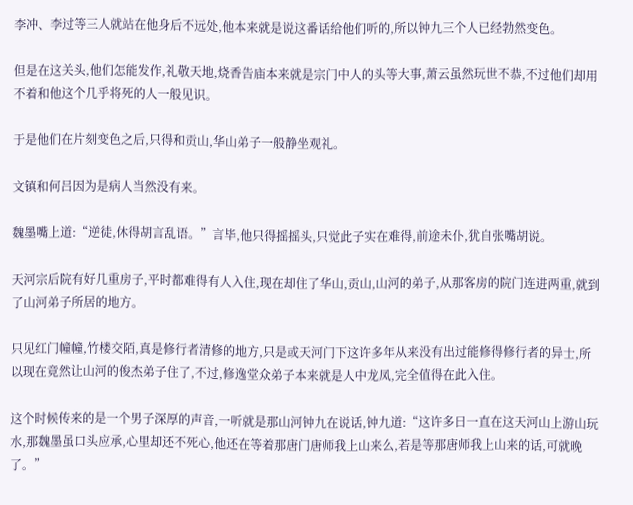李冲、李过等三人就站在他身后不远处,他本来就是说这番话给他们听的,所以钟九三个人已经勃然变色。

但是在这关头,他们怎能发作,礼敬天地,烧香告庙本来就是宗门中人的头等大事,萧云虽然玩世不恭,不过他们却用不着和他这个几乎将死的人一般见识。

于是他们在片刻变色之后,只得和贡山,华山弟子一般静坐观礼。

文镇和何吕因为是病人当然没有来。

魏墨嘴上道:“逆徒,休得胡言乱语。”言毕,他只得摇摇头,只觉此子实在难得,前途未仆,犹自张嘴胡说。

天河宗后院有好几重房子,平时都难得有人入住,现在却住了华山,贡山,山河的弟子,从那客房的院门连进两重,就到了山河弟子所居的地方。

只见红门幢幢,竹楼交陌,真是修行者清修的地方,只是或天河门下这许多年从来没有出过能修得修行者的异士,所以现在竟然让山河的俊杰弟子住了,不过,修逸堂众弟子本来就是人中龙凤,完全值得在此入住。

这个时候传来的是一个男子深厚的声音,一听就是那山河钟九在说话,钟九道:“这许多日一直在这天河山上游山玩水,那魏墨虽口头应承,心里却还不死心,他还在等着那唐门唐师我上山来么,若是等那唐师我上山来的话,可就晚了。”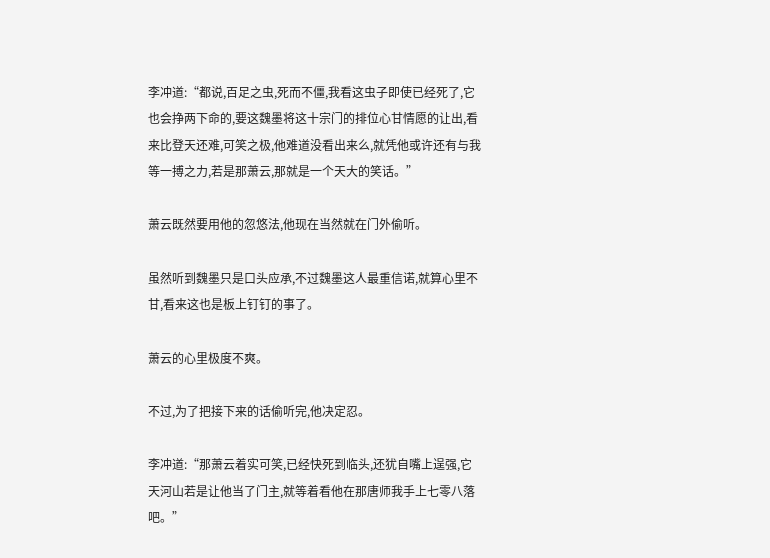李冲道:“都说,百足之虫,死而不僵,我看这虫子即使已经死了,它也会挣两下命的,要这魏墨将这十宗门的排位心甘情愿的让出,看来比登天还难,可笑之极,他难道没看出来么,就凭他或许还有与我等一搏之力,若是那萧云,那就是一个天大的笑话。”

萧云既然要用他的忽悠法,他现在当然就在门外偷听。

虽然听到魏墨只是口头应承,不过魏墨这人最重信诺,就算心里不甘,看来这也是板上钉钉的事了。

萧云的心里极度不爽。

不过,为了把接下来的话偷听完,他决定忍。

李冲道:“那萧云着实可笑,已经快死到临头,还犹自嘴上逞强,它天河山若是让他当了门主,就等着看他在那唐师我手上七零八落吧。”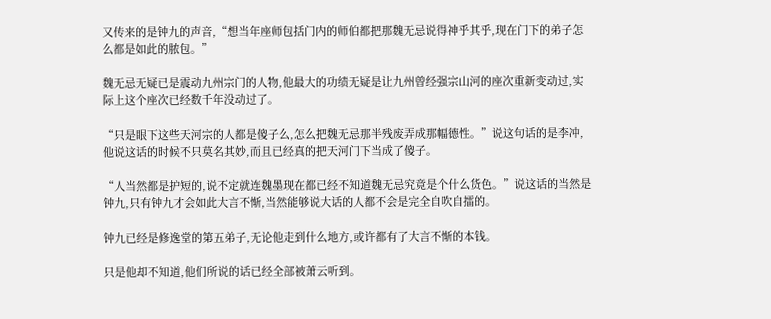又传来的是钟九的声音,“想当年座师包括门内的师伯都把那魏无忌说得神乎其乎,现在门下的弟子怎么都是如此的脓包。”

魏无忌无疑已是震动九州宗门的人物,他最大的功绩无疑是让九州曾经强宗山河的座次重新变动过,实际上这个座次已经数千年没动过了。

“只是眼下这些天河宗的人都是傻子么,怎么把魏无忌那半残废弄成那幅德性。”说这句话的是李冲,他说这话的时候不只莫名其妙,而且已经真的把天河门下当成了傻子。

“人当然都是护短的,说不定就连魏墨现在都已经不知道魏无忌究竟是个什么货色。”说这话的当然是钟九,只有钟九才会如此大言不惭,当然能够说大话的人都不会是完全自吹自擂的。

钟九已经是修逸堂的第五弟子,无论他走到什么地方,或许都有了大言不惭的本钱。

只是他却不知道,他们所说的话已经全部被萧云听到。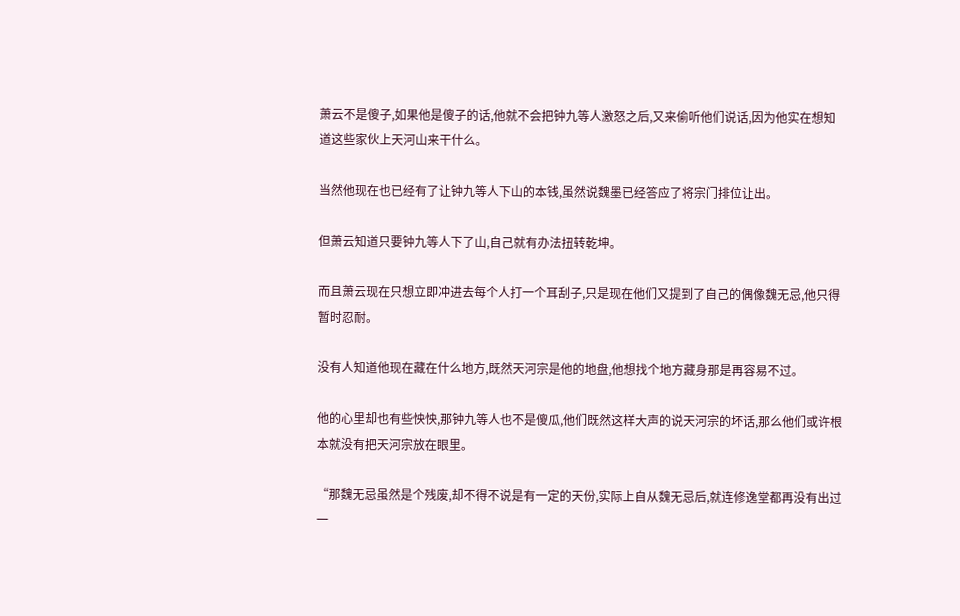萧云不是傻子,如果他是傻子的话,他就不会把钟九等人激怒之后,又来偷听他们说话,因为他实在想知道这些家伙上天河山来干什么。

当然他现在也已经有了让钟九等人下山的本钱,虽然说魏墨已经答应了将宗门排位让出。

但萧云知道只要钟九等人下了山,自己就有办法扭转乾坤。

而且萧云现在只想立即冲进去每个人打一个耳刮子,只是现在他们又提到了自己的偶像魏无忌,他只得暂时忍耐。

没有人知道他现在藏在什么地方,既然天河宗是他的地盘,他想找个地方藏身那是再容易不过。

他的心里却也有些怏怏,那钟九等人也不是傻瓜,他们既然这样大声的说天河宗的坏话,那么他们或许根本就没有把天河宗放在眼里。

“那魏无忌虽然是个残废,却不得不说是有一定的天份,实际上自从魏无忌后,就连修逸堂都再没有出过一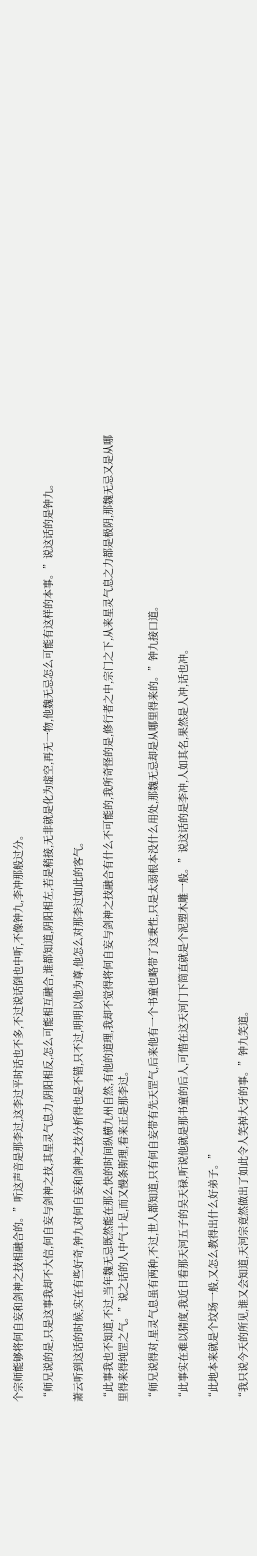个宗师能够将何自妄和剑神之技相融合的。”听这声音是那李过,这李过平时话也不多,不过说话倒也中听,不像钟九,李冲那般过分。

“师兄说的是,只是这事我却不大信,何自妄与剑神之技,其星灵气息力,阴阳相反,怎么可能相互融合,谁都知道,阴阳相左,若是稍接,无非就是化为虚空,再无一物,他魏无忌怎么可能有这样的本事。”说这话的是钟九。

萧云听到这话的时候,实在有些好奇,钟九对何自妄和剑神之技分析得也是不错,只不过,明明以他为尊,他怎么对那李过如此的客气。

“此事我也不知道,不过,当年魏无忌既然能在那么快的时间纵横九州自然,有他的道理,我却不觉得将何自妄与剑神之技融合有什么不可能的,我所奇怪的是,修行者之中,宗门之下,从来星灵气息之力都是极阴,那魏无忌又是从哪里得来得纯罡之气。”说之话的人中气十足,而又慢条斯理,看来正是那李过。

“师兄说得对,星灵气息虽有两种,不过,世人都知道,只有何自妄带有先天罡气,后来他有一个书童也略带了这秉性,只是太弱根本没什么用处,那魏无忌却是从哪里得来的。”钟九接口道。

“此事实在难以猜度,我近日看那天河五子的吴天禄,听说他就是那书童的后人,可惜在这天河门下简直就是个泥塑木雕一般。”说这话的是李冲,人如其名,果然是人冲,话也冲。

“此地本来就是个坟场一般,又怎么教得出什么好弟子。”

“我只说今天的所见,谁又会知道,天河宗竟然做出了如此令人笑掉大牙的事。”钟九笑道。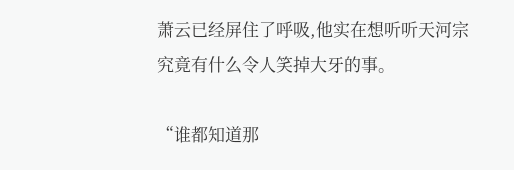萧云已经屏住了呼吸,他实在想听听天河宗究竟有什么令人笑掉大牙的事。

“谁都知道那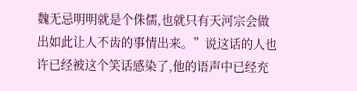魏无忌明明就是个侏儒,也就只有天河宗会做出如此让人不齿的事情出来。”说这话的人也许已经被这个笑话感染了,他的语声中已经充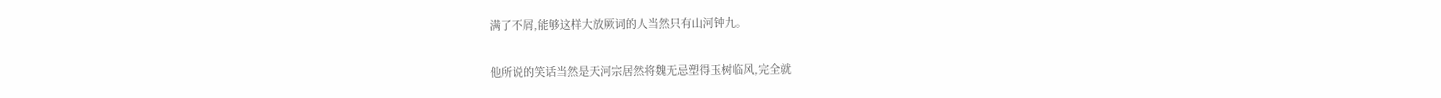满了不屑,能够这样大放厥词的人当然只有山河钟九。

他所说的笑话当然是天河宗居然将魏无忌塑得玉树临风,完全就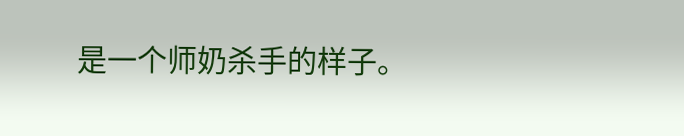是一个师奶杀手的样子。